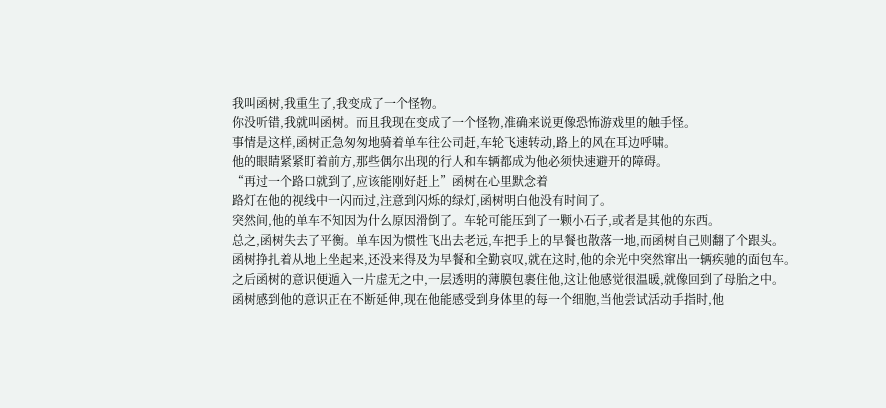我叫函树,我重生了,我变成了一个怪物。
你没听错,我就叫函树。而且我现在变成了一个怪物,准确来说更像恐怖游戏里的触手怪。
事情是这样,函树正急匆匆地骑着单车往公司赶,车轮飞速转动,路上的风在耳边呼啸。
他的眼睛紧紧盯着前方,那些偶尔出现的行人和车辆都成为他必须快速避开的障碍。
“再过一个路口就到了,应该能刚好赶上”函树在心里默念着
路灯在他的视线中一闪而过,注意到闪烁的绿灯,函树明白他没有时间了。
突然间,他的单车不知因为什么原因滑倒了。车轮可能压到了一颗小石子,或者是其他的东西。
总之,函树失去了平衡。单车因为惯性飞出去老远,车把手上的早餐也散落一地,而函树自己则翻了个跟头。
函树挣扎着从地上坐起来,还没来得及为早餐和全勤哀叹,就在这时,他的余光中突然窜出一辆疾驰的面包车。
之后函树的意识便遁入一片虚无之中,一层透明的薄膜包裹住他,这让他感觉很温暖,就像回到了母胎之中。
函树感到他的意识正在不断延伸,现在他能感受到身体里的每一个细胞,当他尝试活动手指时,他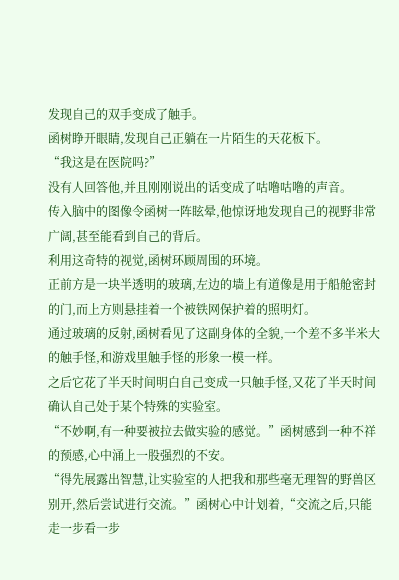发现自己的双手变成了触手。
函树睁开眼睛,发现自己正躺在一片陌生的天花板下。
“我这是在医院吗?”
没有人回答他,并且刚刚说出的话变成了咕噜咕噜的声音。
传入脑中的图像令函树一阵眩晕,他惊讶地发现自己的视野非常广阔,甚至能看到自己的背后。
利用这奇特的视觉,函树环顾周围的环境。
正前方是一块半透明的玻璃,左边的墙上有道像是用于船舱密封的门,而上方则悬挂着一个被铁网保护着的照明灯。
通过玻璃的反射,函树看见了这副身体的全貌,一个差不多半米大的触手怪,和游戏里触手怪的形象一模一样。
之后它花了半天时间明白自己变成一只触手怪,又花了半天时间确认自己处于某个特殊的实验室。
“不妙啊,有一种要被拉去做实验的感觉。”函树感到一种不祥的预感,心中涌上一股强烈的不安。
“得先展露出智慧,让实验室的人把我和那些毫无理智的野兽区别开,然后尝试进行交流。”函树心中计划着,“交流之后,只能走一步看一步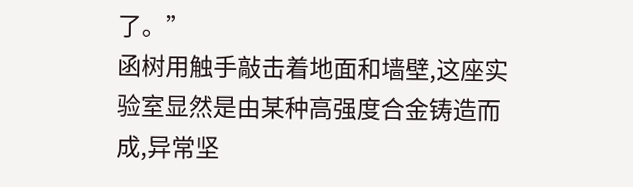了。”
函树用触手敲击着地面和墙壁,这座实验室显然是由某种高强度合金铸造而成,异常坚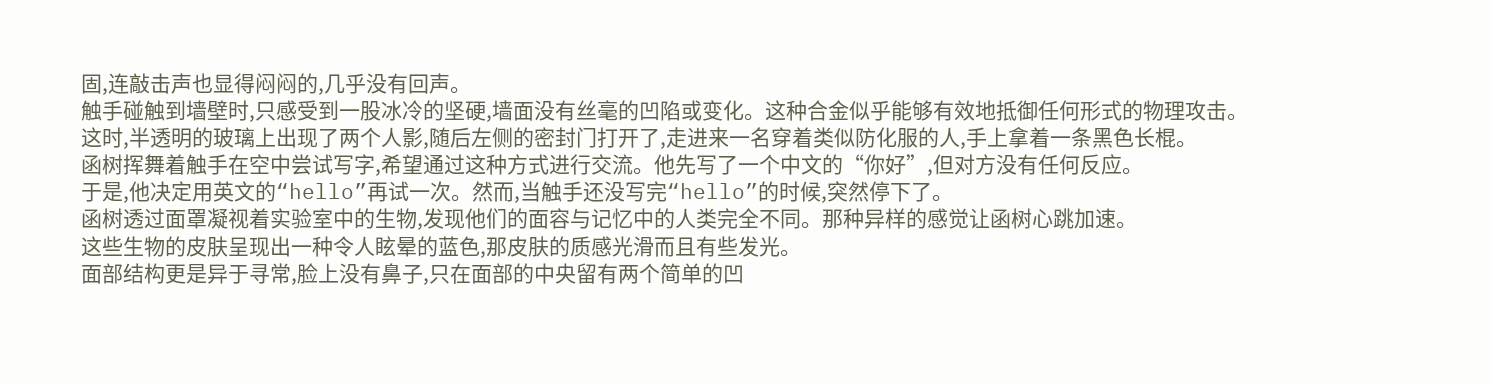固,连敲击声也显得闷闷的,几乎没有回声。
触手碰触到墙壁时,只感受到一股冰冷的坚硬,墙面没有丝毫的凹陷或变化。这种合金似乎能够有效地抵御任何形式的物理攻击。
这时,半透明的玻璃上出现了两个人影,随后左侧的密封门打开了,走进来一名穿着类似防化服的人,手上拿着一条黑色长棍。
函树挥舞着触手在空中尝试写字,希望通过这种方式进行交流。他先写了一个中文的“你好”,但对方没有任何反应。
于是,他决定用英文的“hello”再试一次。然而,当触手还没写完“hello”的时候,突然停下了。
函树透过面罩凝视着实验室中的生物,发现他们的面容与记忆中的人类完全不同。那种异样的感觉让函树心跳加速。
这些生物的皮肤呈现出一种令人眩晕的蓝色,那皮肤的质感光滑而且有些发光。
面部结构更是异于寻常,脸上没有鼻子,只在面部的中央留有两个简单的凹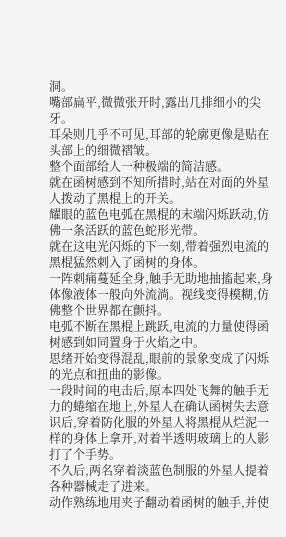洞。
嘴部扁平,微微张开时,露出几排细小的尖牙。
耳朵则几乎不可见,耳部的轮廓更像是贴在头部上的细微褶皱。
整个面部给人一种极端的简洁感。
就在函树感到不知所措时,站在对面的外星人拨动了黑棍上的开关。
耀眼的蓝色电弧在黑棍的末端闪烁跃动,仿佛一条活跃的蓝色蛇形光带。
就在这电光闪烁的下一刻,带着强烈电流的黑棍猛然刺入了函树的身体。
一阵刺痛蔓延全身,触手无助地抽搐起来,身体像液体一般向外流淌。视线变得模糊,仿佛整个世界都在颤抖。
电弧不断在黑棍上跳跃,电流的力量使得函树感到如同置身于火焰之中。
思绪开始变得混乱,眼前的景象变成了闪烁的光点和扭曲的影像。
一段时间的电击后,原本四处飞舞的触手无力的蜷缩在地上,外星人在确认函树失去意识后,穿着防化服的外星人将黑棍从烂泥一样的身体上拿开,对着半透明玻璃上的人影打了个手势。
不久后,两名穿着淡蓝色制服的外星人提着各种器械走了进来。
动作熟练地用夹子翻动着函树的触手,并使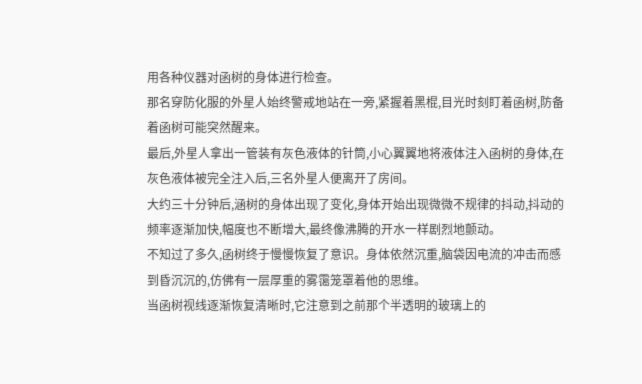用各种仪器对函树的身体进行检查。
那名穿防化服的外星人始终警戒地站在一旁,紧握着黑棍,目光时刻盯着函树,防备着函树可能突然醒来。
最后,外星人拿出一管装有灰色液体的针筒,小心翼翼地将液体注入函树的身体,在灰色液体被完全注入后,三名外星人便离开了房间。
大约三十分钟后,涵树的身体出现了变化,身体开始出现微微不规律的抖动,抖动的频率逐渐加快,幅度也不断增大,最终像沸腾的开水一样剧烈地颤动。
不知过了多久,函树终于慢慢恢复了意识。身体依然沉重,脑袋因电流的冲击而感到昏沉沉的,仿佛有一层厚重的雾霭笼罩着他的思维。
当函树视线逐渐恢复清晰时,它注意到之前那个半透明的玻璃上的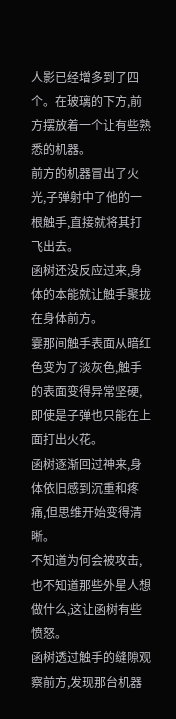人影已经增多到了四个。在玻璃的下方,前方摆放着一个让有些熟悉的机器。
前方的机器冒出了火光,子弹射中了他的一根触手,直接就将其打飞出去。
函树还没反应过来,身体的本能就让触手聚拢在身体前方。
霎那间触手表面从暗红色变为了淡灰色,触手的表面变得异常坚硬,即使是子弹也只能在上面打出火花。
函树逐渐回过神来,身体依旧感到沉重和疼痛,但思维开始变得清晰。
不知道为何会被攻击,也不知道那些外星人想做什么,这让函树有些愤怒。
函树透过触手的缝隙观察前方,发现那台机器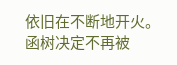依旧在不断地开火。
函树决定不再被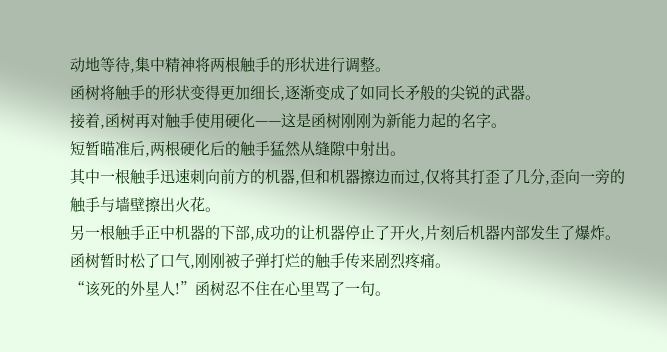动地等待,集中精神将两根触手的形状进行调整。
函树将触手的形状变得更加细长,逐渐变成了如同长矛般的尖锐的武器。
接着,函树再对触手使用硬化——这是函树刚刚为新能力起的名字。
短暂瞄准后,两根硬化后的触手猛然从缝隙中射出。
其中一根触手迅速刺向前方的机器,但和机器擦边而过,仅将其打歪了几分,歪向一旁的触手与墙壁擦出火花。
另一根触手正中机器的下部,成功的让机器停止了开火,片刻后机器内部发生了爆炸。
函树暂时松了口气,刚刚被子弹打烂的触手传来剧烈疼痛。
“该死的外星人!”函树忍不住在心里骂了一句。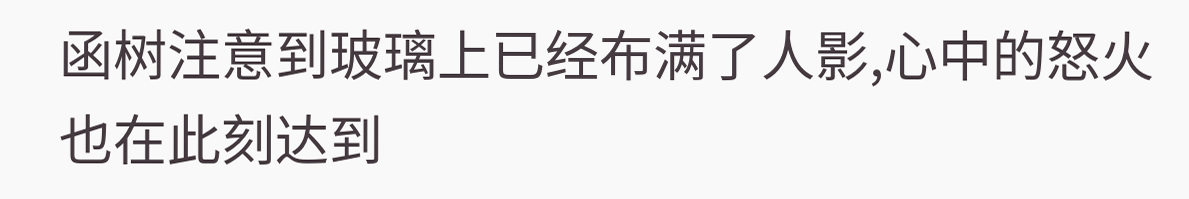函树注意到玻璃上已经布满了人影,心中的怒火也在此刻达到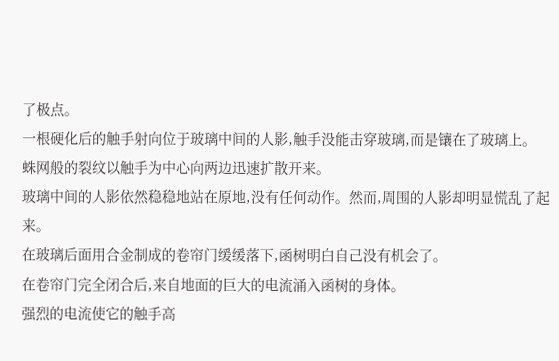了极点。
一根硬化后的触手射向位于玻璃中间的人影,触手没能击穿玻璃,而是镶在了玻璃上。
蛛网般的裂纹以触手为中心向两边迅速扩散开来。
玻璃中间的人影依然稳稳地站在原地,没有任何动作。然而,周围的人影却明显慌乱了起来。
在玻璃后面用合金制成的卷帘门缓缓落下,函树明白自己没有机会了。
在卷帘门完全闭合后,来自地面的巨大的电流涌入函树的身体。
强烈的电流使它的触手高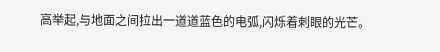高举起,与地面之间拉出一道道蓝色的电弧,闪烁着刺眼的光芒。